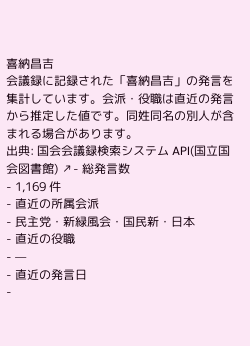喜納昌吉
会議録に記録された「喜納昌吉」の発言を集計しています。会派・役職は直近の発言から推定した値です。同姓同名の別人が含まれる場合があります。
出典: 国会会議録検索システム API(国立国会図書館) ↗- 総発言数
- 1,169 件
- 直近の所属会派
- 民主党・新緑風会・国民新・日本
- 直近の役職
- —
- 直近の発言日
-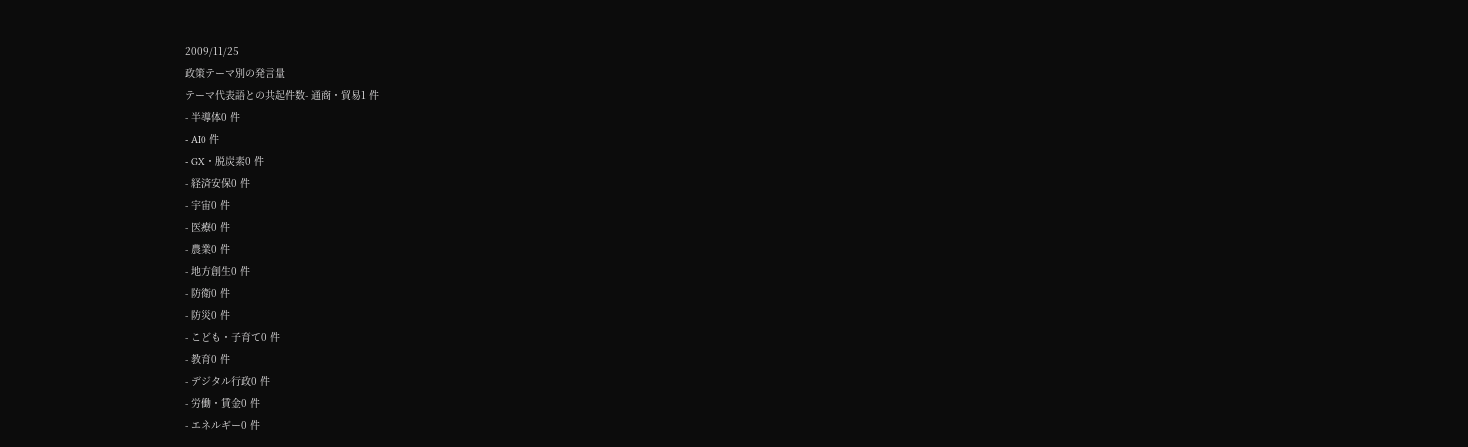2009/11/25
政策テーマ別の発言量
テーマ代表語との共起件数- 通商・貿易1 件
- 半導体0 件
- AI0 件
- GX・脱炭素0 件
- 経済安保0 件
- 宇宙0 件
- 医療0 件
- 農業0 件
- 地方創生0 件
- 防衛0 件
- 防災0 件
- こども・子育て0 件
- 教育0 件
- デジタル行政0 件
- 労働・賃金0 件
- エネルギー0 件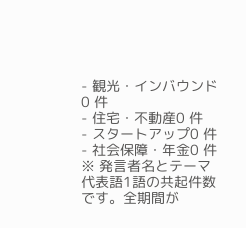- 観光・インバウンド0 件
- 住宅・不動産0 件
- スタートアップ0 件
- 社会保障・年金0 件
※ 発言者名とテーマ代表語1語の共起件数です。全期間が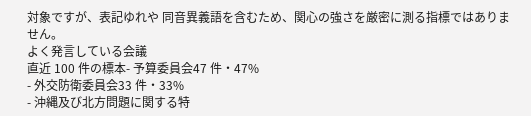対象ですが、表記ゆれや 同音異義語を含むため、関心の強さを厳密に測る指標ではありません。
よく発言している会議
直近 100 件の標本- 予算委員会47 件・47%
- 外交防衛委員会33 件・33%
- 沖縄及び北方問題に関する特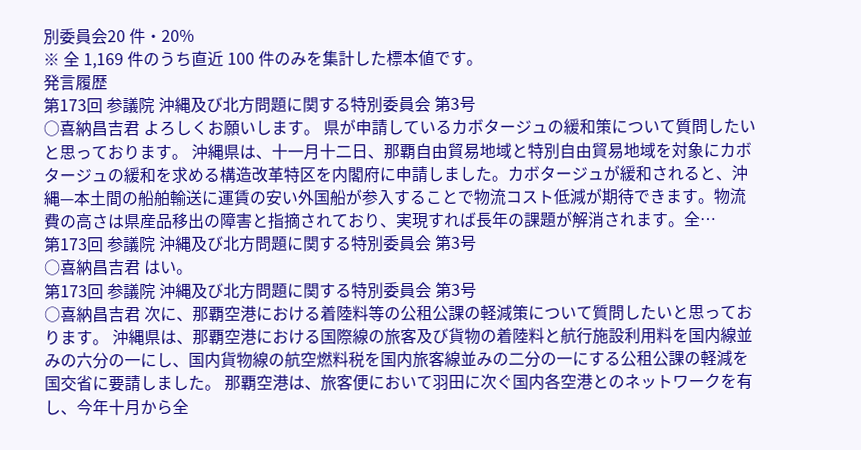別委員会20 件・20%
※ 全 1,169 件のうち直近 100 件のみを集計した標本値です。
発言履歴
第173回 参議院 沖縄及び北方問題に関する特別委員会 第3号
○喜納昌吉君 よろしくお願いします。 県が申請しているカボタージュの緩和策について質問したいと思っております。 沖縄県は、十一月十二日、那覇自由貿易地域と特別自由貿易地域を対象にカボタージュの緩和を求める構造改革特区を内閣府に申請しました。カボタージュが緩和されると、沖縄—本土間の船舶輸送に運賃の安い外国船が参入することで物流コスト低減が期待できます。物流費の高さは県産品移出の障害と指摘されており、実現すれば長年の課題が解消されます。全…
第173回 参議院 沖縄及び北方問題に関する特別委員会 第3号
○喜納昌吉君 はい。
第173回 参議院 沖縄及び北方問題に関する特別委員会 第3号
○喜納昌吉君 次に、那覇空港における着陸料等の公租公課の軽減策について質問したいと思っております。 沖縄県は、那覇空港における国際線の旅客及び貨物の着陸料と航行施設利用料を国内線並みの六分の一にし、国内貨物線の航空燃料税を国内旅客線並みの二分の一にする公租公課の軽減を国交省に要請しました。 那覇空港は、旅客便において羽田に次ぐ国内各空港とのネットワークを有し、今年十月から全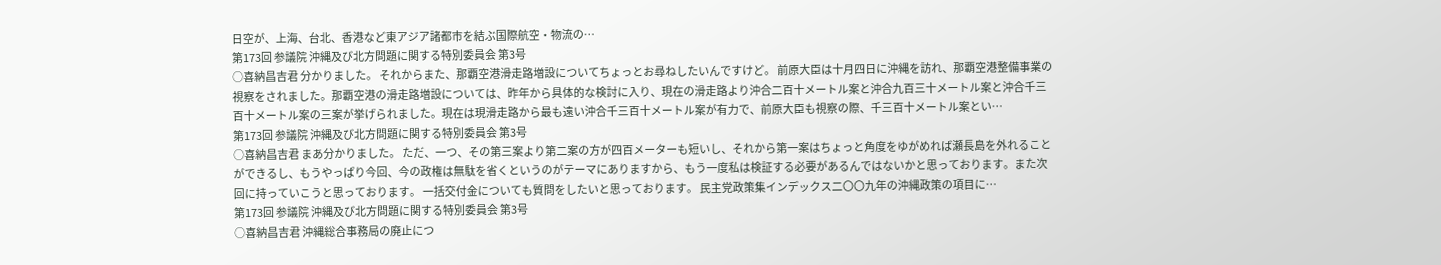日空が、上海、台北、香港など東アジア諸都市を結ぶ国際航空・物流の…
第173回 参議院 沖縄及び北方問題に関する特別委員会 第3号
○喜納昌吉君 分かりました。 それからまた、那覇空港滑走路増設についてちょっとお尋ねしたいんですけど。 前原大臣は十月四日に沖縄を訪れ、那覇空港整備事業の視察をされました。那覇空港の滑走路増設については、昨年から具体的な検討に入り、現在の滑走路より沖合二百十メートル案と沖合九百三十メートル案と沖合千三百十メートル案の三案が挙げられました。現在は現滑走路から最も遠い沖合千三百十メートル案が有力で、前原大臣も視察の際、千三百十メートル案とい…
第173回 参議院 沖縄及び北方問題に関する特別委員会 第3号
○喜納昌吉君 まあ分かりました。 ただ、一つ、その第三案より第二案の方が四百メーターも短いし、それから第一案はちょっと角度をゆがめれば瀬長島を外れることができるし、もうやっぱり今回、今の政権は無駄を省くというのがテーマにありますから、もう一度私は検証する必要があるんではないかと思っております。また次回に持っていこうと思っております。 一括交付金についても質問をしたいと思っております。 民主党政策集インデックス二〇〇九年の沖縄政策の項目に…
第173回 参議院 沖縄及び北方問題に関する特別委員会 第3号
○喜納昌吉君 沖縄総合事務局の廃止につ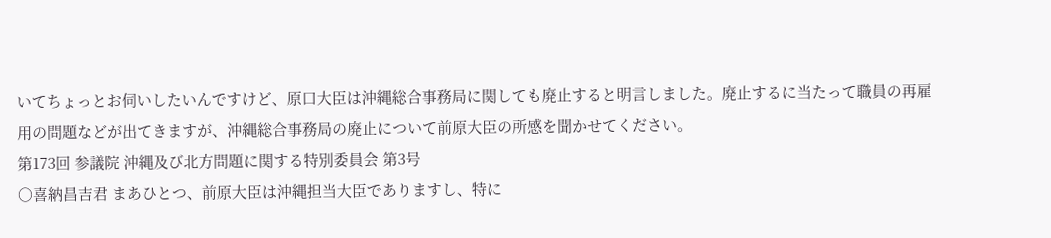いてちょっとお伺いしたいんですけど、原口大臣は沖縄総合事務局に関しても廃止すると明言しました。廃止するに当たって職員の再雇用の問題などが出てきますが、沖縄総合事務局の廃止について前原大臣の所感を聞かせてください。
第173回 参議院 沖縄及び北方問題に関する特別委員会 第3号
○喜納昌吉君 まあひとつ、前原大臣は沖縄担当大臣でありますし、特に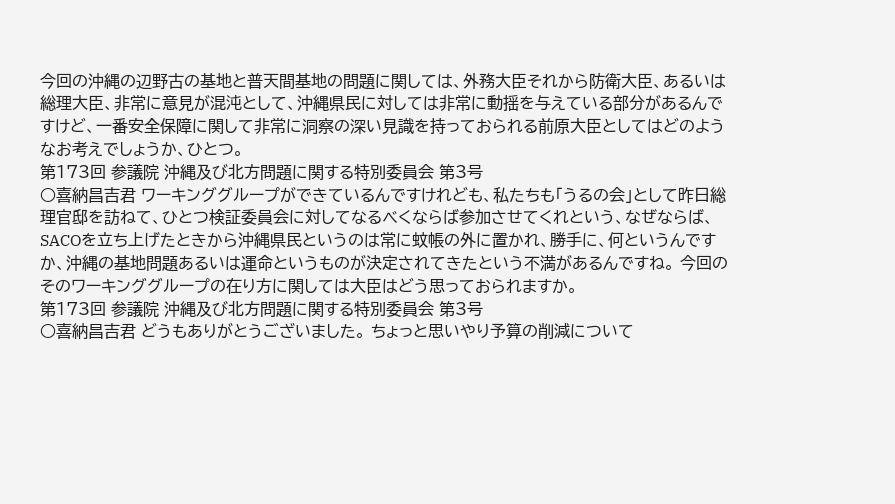今回の沖縄の辺野古の基地と普天間基地の問題に関しては、外務大臣それから防衛大臣、あるいは総理大臣、非常に意見が混沌として、沖縄県民に対しては非常に動揺を与えている部分があるんですけど、一番安全保障に関して非常に洞察の深い見識を持っておられる前原大臣としてはどのようなお考えでしょうか、ひとつ。
第173回 参議院 沖縄及び北方問題に関する特別委員会 第3号
○喜納昌吉君 ワーキンググループができているんですけれども、私たちも「うるの会」として昨日総理官邸を訪ねて、ひとつ検証委員会に対してなるべくならば参加させてくれという、なぜならば、SACOを立ち上げたときから沖縄県民というのは常に蚊帳の外に置かれ、勝手に、何というんですか、沖縄の基地問題あるいは運命というものが決定されてきたという不満があるんですね。 今回のそのワーキンググループの在り方に関しては大臣はどう思っておられますか。
第173回 参議院 沖縄及び北方問題に関する特別委員会 第3号
○喜納昌吉君 どうもありがとうございました。 ちょっと思いやり予算の削減について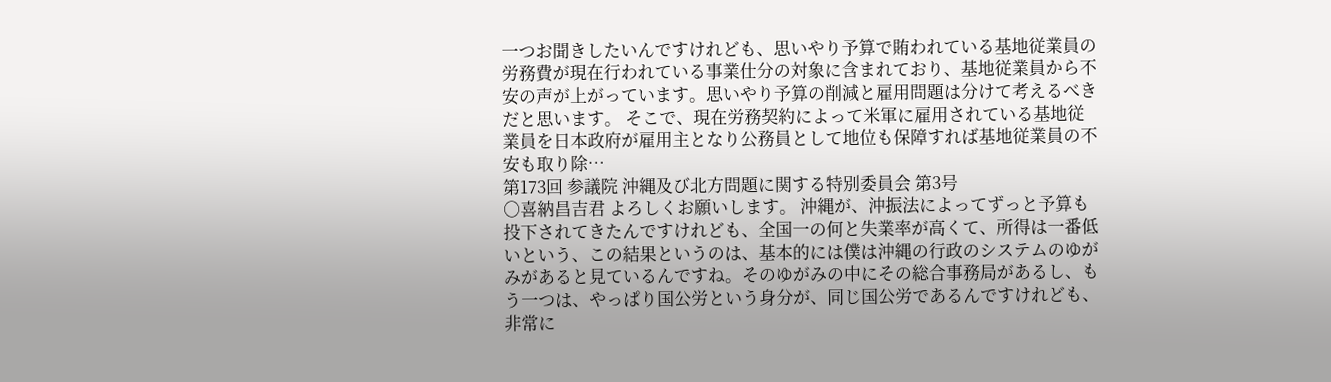一つお聞きしたいんですけれども、思いやり予算で賄われている基地従業員の労務費が現在行われている事業仕分の対象に含まれており、基地従業員から不安の声が上がっています。思いやり予算の削減と雇用問題は分けて考えるべきだと思います。 そこで、現在労務契約によって米軍に雇用されている基地従業員を日本政府が雇用主となり公務員として地位も保障すれば基地従業員の不安も取り除…
第173回 参議院 沖縄及び北方問題に関する特別委員会 第3号
○喜納昌吉君 よろしくお願いします。 沖縄が、沖振法によってずっと予算も投下されてきたんですけれども、全国一の何と失業率が高くて、所得は一番低いという、この結果というのは、基本的には僕は沖縄の行政のシステムのゆがみがあると見ているんですね。そのゆがみの中にその総合事務局があるし、もう一つは、やっぱり国公労という身分が、同じ国公労であるんですけれども、非常に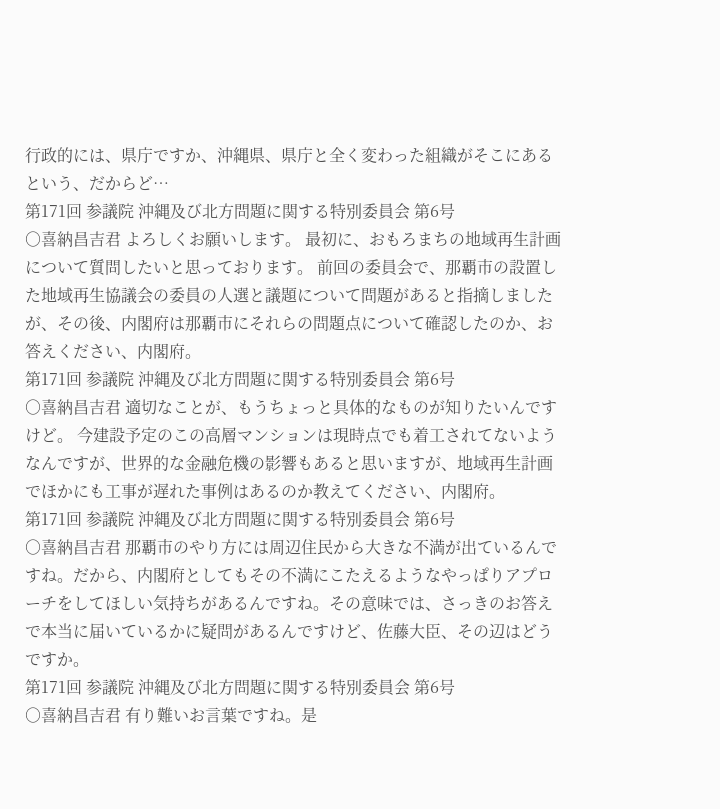行政的には、県庁ですか、沖縄県、県庁と全く変わった組織がそこにあるという、だからど…
第171回 参議院 沖縄及び北方問題に関する特別委員会 第6号
○喜納昌吉君 よろしくお願いします。 最初に、おもろまちの地域再生計画について質問したいと思っております。 前回の委員会で、那覇市の設置した地域再生協議会の委員の人選と議題について問題があると指摘しましたが、その後、内閣府は那覇市にそれらの問題点について確認したのか、お答えください、内閣府。
第171回 参議院 沖縄及び北方問題に関する特別委員会 第6号
○喜納昌吉君 適切なことが、もうちょっと具体的なものが知りたいんですけど。 今建設予定のこの高層マンションは現時点でも着工されてないようなんですが、世界的な金融危機の影響もあると思いますが、地域再生計画でほかにも工事が遅れた事例はあるのか教えてください、内閣府。
第171回 参議院 沖縄及び北方問題に関する特別委員会 第6号
○喜納昌吉君 那覇市のやり方には周辺住民から大きな不満が出ているんですね。だから、内閣府としてもその不満にこたえるようなやっぱりアプローチをしてほしい気持ちがあるんですね。その意味では、さっきのお答えで本当に届いているかに疑問があるんですけど、佐藤大臣、その辺はどうですか。
第171回 参議院 沖縄及び北方問題に関する特別委員会 第6号
○喜納昌吉君 有り難いお言葉ですね。是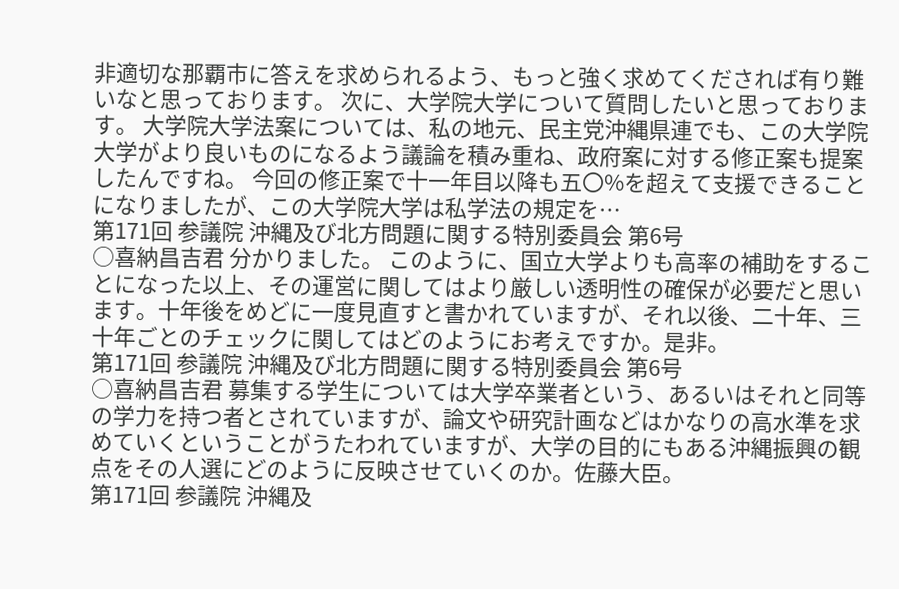非適切な那覇市に答えを求められるよう、もっと強く求めてくだされば有り難いなと思っております。 次に、大学院大学について質問したいと思っております。 大学院大学法案については、私の地元、民主党沖縄県連でも、この大学院大学がより良いものになるよう議論を積み重ね、政府案に対する修正案も提案したんですね。 今回の修正案で十一年目以降も五〇%を超えて支援できることになりましたが、この大学院大学は私学法の規定を…
第171回 参議院 沖縄及び北方問題に関する特別委員会 第6号
○喜納昌吉君 分かりました。 このように、国立大学よりも高率の補助をすることになった以上、その運営に関してはより厳しい透明性の確保が必要だと思います。十年後をめどに一度見直すと書かれていますが、それ以後、二十年、三十年ごとのチェックに関してはどのようにお考えですか。是非。
第171回 参議院 沖縄及び北方問題に関する特別委員会 第6号
○喜納昌吉君 募集する学生については大学卒業者という、あるいはそれと同等の学力を持つ者とされていますが、論文や研究計画などはかなりの高水準を求めていくということがうたわれていますが、大学の目的にもある沖縄振興の観点をその人選にどのように反映させていくのか。佐藤大臣。
第171回 参議院 沖縄及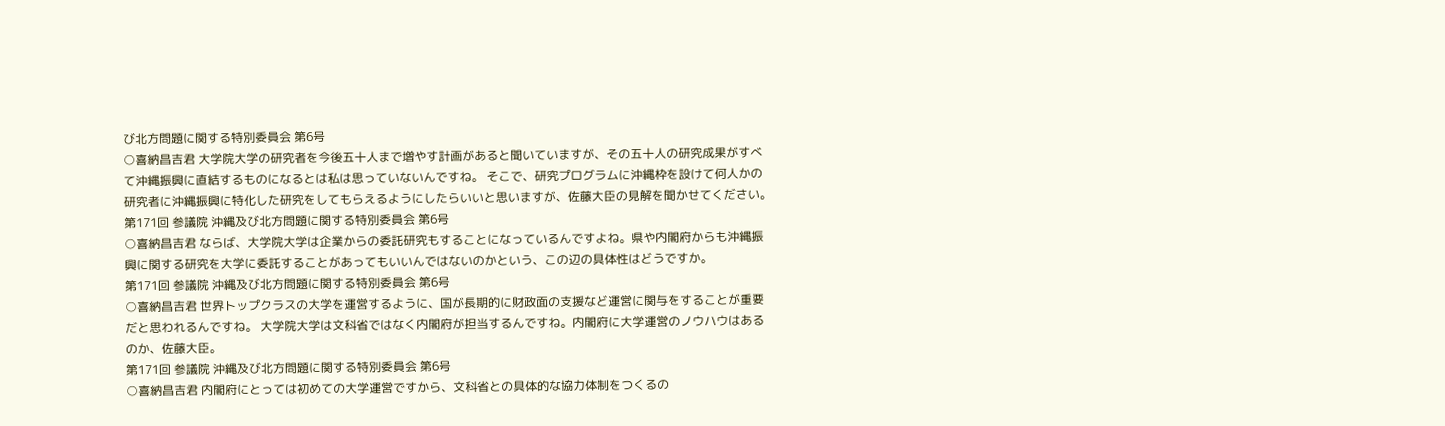び北方問題に関する特別委員会 第6号
○喜納昌吉君 大学院大学の研究者を今後五十人まで増やす計画があると聞いていますが、その五十人の研究成果がすべて沖縄振興に直結するものになるとは私は思っていないんですね。 そこで、研究プログラムに沖縄枠を設けて何人かの研究者に沖縄振興に特化した研究をしてもらえるようにしたらいいと思いますが、佐藤大臣の見解を聞かせてください。
第171回 参議院 沖縄及び北方問題に関する特別委員会 第6号
○喜納昌吉君 ならば、大学院大学は企業からの委託研究もすることになっているんですよね。県や内閣府からも沖縄振興に関する研究を大学に委託することがあってもいいんではないのかという、この辺の具体性はどうですか。
第171回 参議院 沖縄及び北方問題に関する特別委員会 第6号
○喜納昌吉君 世界トップクラスの大学を運営するように、国が長期的に財政面の支援など運営に関与をすることが重要だと思われるんですね。 大学院大学は文科省ではなく内閣府が担当するんですね。内閣府に大学運営のノウハウはあるのか、佐藤大臣。
第171回 参議院 沖縄及び北方問題に関する特別委員会 第6号
○喜納昌吉君 内閣府にとっては初めての大学運営ですから、文科省との具体的な協力体制をつくるの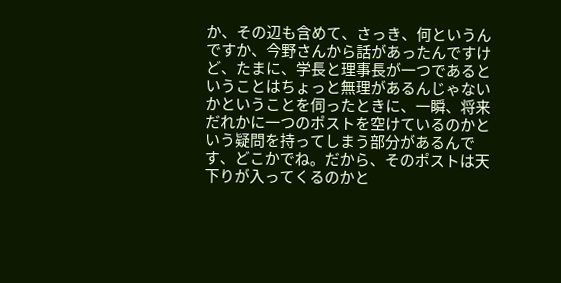か、その辺も含めて、さっき、何というんですか、今野さんから話があったんですけど、たまに、学長と理事長が一つであるということはちょっと無理があるんじゃないかということを伺ったときに、一瞬、将来だれかに一つのポストを空けているのかという疑問を持ってしまう部分があるんです、どこかでね。だから、そのポストは天下りが入ってくるのかと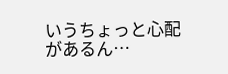いうちょっと心配があるん…